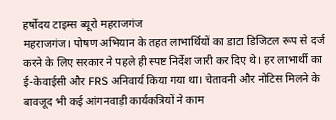हर्षोदय टाइम्स ब्यूरो महराजगंज
महराजगंज। पोषण अभियान के तहत लाभार्थियों का डाटा डिजिटल रूप से दर्ज करने के लिए सरकार ने पहले ही स्पष्ट निर्देश जारी कर दिए थे। हर लाभार्थी का ई-केवाईसी और FRS अनिवार्य किया गया था। चेतावनी और नोटिस मिलने के बावजूद भी कई आंगनवाड़ी कार्यकत्रियों ने काम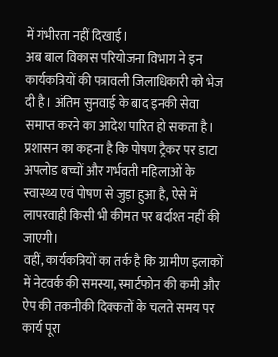में गंभीरता नहीं दिखाई।
अब बाल विकास परियोजना विभाग ने इन कार्यकत्रियों की पत्रावली जिलाधिकारी को भेज दी है। अंतिम सुनवाई के बाद इनकी सेवा समाप्त करने का आदेश पारित हो सकता है। प्रशासन का कहना है कि पोषण ट्रैकर पर डाटा अपलोड बच्चों और गर्भवती महिलाओं के स्वास्थ्य एवं पोषण से जुड़ा हुआ है, ऐसे में लापरवाही किसी भी कीमत पर बर्दाश्त नहीं की जाएगी।
वहीं, कार्यकत्रियों का तर्क है कि ग्रामीण इलाकों में नेटवर्क की समस्या, स्मार्टफोन की कमी और ऐप की तकनीकी दिक्कतों के चलते समय पर कार्य पूरा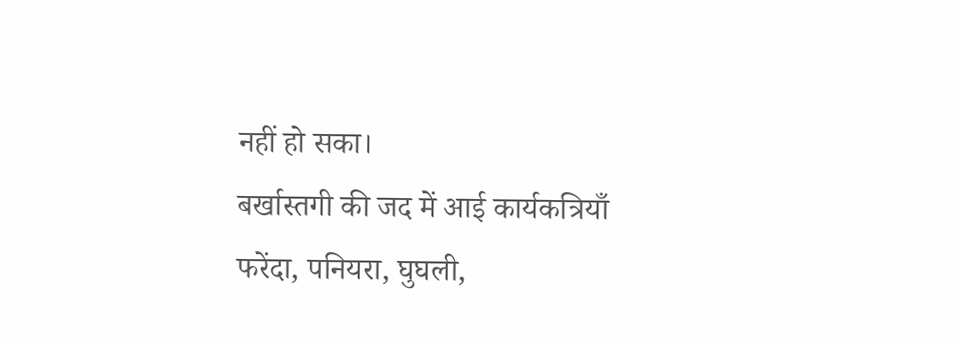नहीं हो सका।
बर्खास्तगी की जद में आई कार्यकत्रियाँ फरेंदा, पनियरा, घुघली,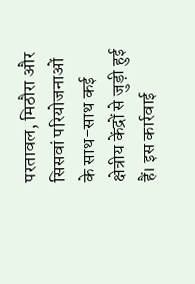परतावल, मिठौरा और सिसवां परियोजनाओं के साथ-साथ कई क्षेत्रीय केंद्रों से जुड़ी हुई हैं। इस कार्रवाई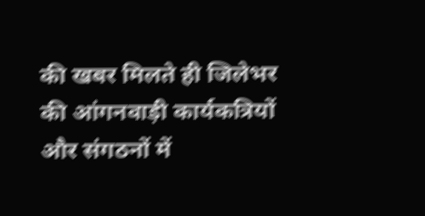की खबर मिलते ही जिलेभर की आंगनवाड़ी कार्यकत्रियों और संगठनों में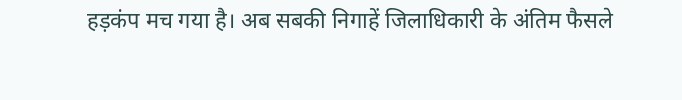हड़कंप मच गया है। अब सबकी निगाहें जिलाधिकारी के अंतिम फैसले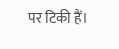पर टिकी हैं।